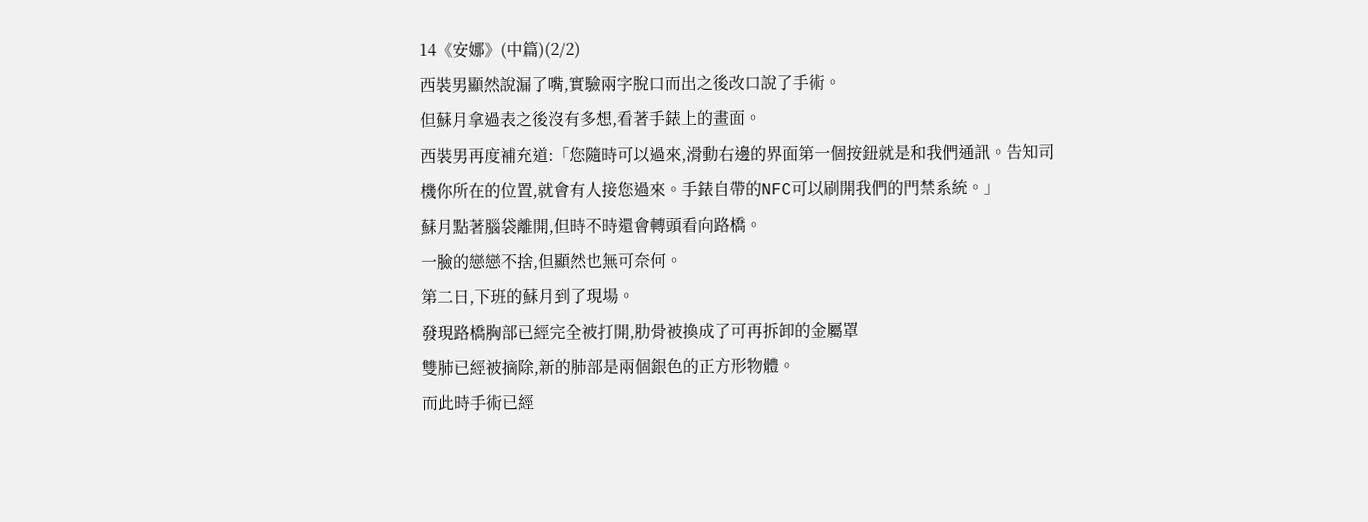14《安娜》(中篇)(2/2)
西裝男顯然說漏了嘴,實驗兩字脫口而出之後改口說了手術。
但蘇月拿過表之後沒有多想,看著手錶上的畫面。
西裝男再度補充道:「您隨時可以過來,滑動右邊的界面第一個按鈕就是和我們通訊。告知司機你所在的位置,就會有人接您過來。手錶自帶的NFC可以刷開我們的門禁系統。」
蘇月點著腦袋離開,但時不時還會轉頭看向路橋。
一臉的戀戀不捨,但顯然也無可奈何。
第二日,下班的蘇月到了現場。
發現路橋胸部已經完全被打開,肋骨被換成了可再拆卸的金屬罩
雙肺已經被摘除,新的肺部是兩個銀色的正方形物體。
而此時手術已經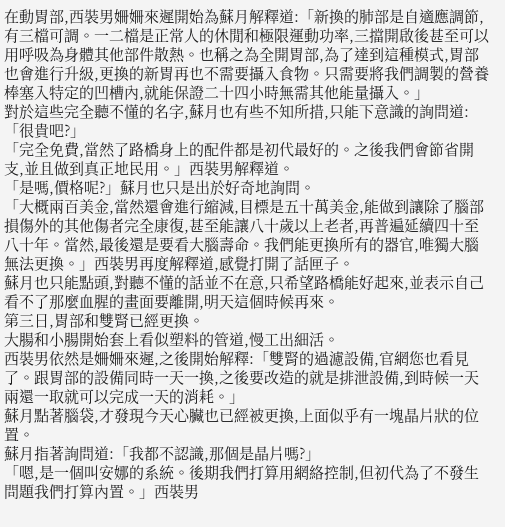在動胃部,西裝男姍姍來遲開始為蘇月解釋道:「新換的肺部是自適應調節,有三檔可調。一二檔是正常人的休閒和極限運動功率,三擋開啟後甚至可以用呼吸為身體其他部件散熱。也稱之為全開胃部,為了達到這種模式,胃部也會進行升級,更換的新胃再也不需要攝入食物。只需要將我們調製的營養棒塞入特定的凹槽內,就能保證二十四小時無需其他能量攝入。」
對於這些完全聽不懂的名字,蘇月也有些不知所措,只能下意識的詢問道:「很貴吧?」
「完全免費,當然了路橋身上的配件都是初代最好的。之後我們會節省開支,並且做到真正地民用。」西裝男解釋道。
「是嗎,價格呢?」蘇月也只是出於好奇地詢問。
「大概兩百美金,當然還會進行縮減,目標是五十萬美金,能做到讓除了腦部損傷外的其他傷者完全康復,甚至能讓八十歲以上老者,再普遍延續四十至八十年。當然,最後還是要看大腦壽命。我們能更換所有的器官,唯獨大腦無法更換。」西裝男再度解釋道,感覺打開了話匣子。
蘇月也只能點頭,對聽不懂的話並不在意,只希望路橋能好起來,並表示自己看不了那麼血腥的畫面要離開,明天這個時候再來。
第三日,胃部和雙腎已經更換。
大腸和小腸開始套上看似塑料的管道,慢工出細活。
西裝男依然是姍姍來遲,之後開始解釋:「雙腎的過濾設備,官網您也看見了。跟胃部的設備同時一天一換,之後要改造的就是排泄設備,到時候一天兩還一取就可以完成一天的消耗。」
蘇月點著腦袋,才發現今天心臟也已經被更換,上面似乎有一塊晶片狀的位置。
蘇月指著詢問道:「我都不認識,那個是晶片嗎?」
「嗯,是一個叫安娜的系統。後期我們打算用網絡控制,但初代為了不發生問題我們打算內置。」西裝男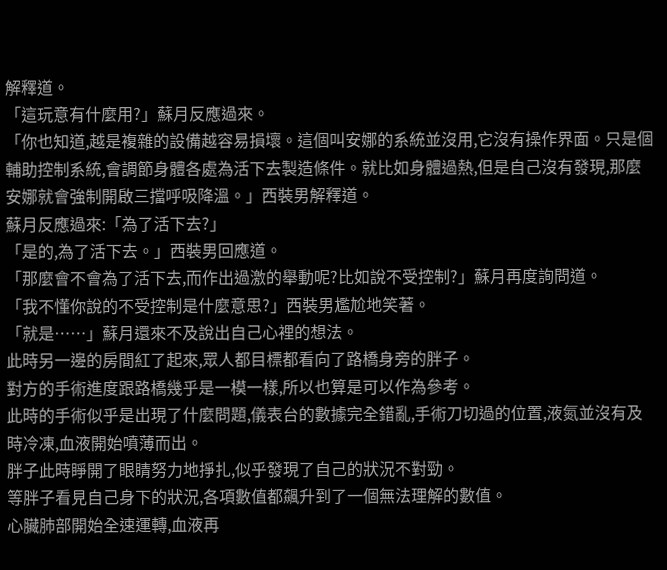解釋道。
「這玩意有什麼用?」蘇月反應過來。
「你也知道,越是複雜的設備越容易損壞。這個叫安娜的系統並沒用,它沒有操作界面。只是個輔助控制系統,會調節身體各處為活下去製造條件。就比如身體過熱,但是自己沒有發現,那麼安娜就會強制開啟三擋呼吸降溫。」西裝男解釋道。
蘇月反應過來:「為了活下去?」
「是的,為了活下去。」西裝男回應道。
「那麼會不會為了活下去,而作出過激的舉動呢?比如說不受控制?」蘇月再度詢問道。
「我不懂你說的不受控制是什麼意思?」西裝男尷尬地笑著。
「就是……」蘇月還來不及說出自己心裡的想法。
此時另一邊的房間紅了起來,眾人都目標都看向了路橋身旁的胖子。
對方的手術進度跟路橋幾乎是一模一樣,所以也算是可以作為參考。
此時的手術似乎是出現了什麼問題,儀表台的數據完全錯亂,手術刀切過的位置,液氮並沒有及時冷凍,血液開始噴薄而出。
胖子此時睜開了眼睛努力地掙扎,似乎發現了自己的狀況不對勁。
等胖子看見自己身下的狀況,各項數值都飆升到了一個無法理解的數值。
心臟肺部開始全速運轉,血液再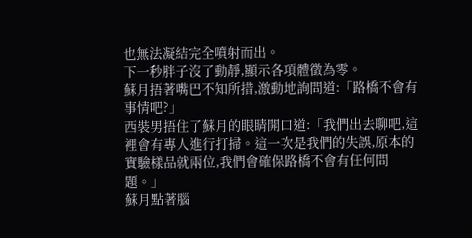也無法凝結完全噴射而出。
下一秒胖子沒了動靜,顯示各項體徵為零。
蘇月捂著嘴巴不知所措,激動地詢問道:「路橋不會有事情吧?」
西裝男捂住了蘇月的眼睛開口道:「我們出去聊吧,這裡會有專人進行打掃。這一次是我們的失誤,原本的實驗樣品就兩位,我們會確保路橋不會有任何問題。」
蘇月點著腦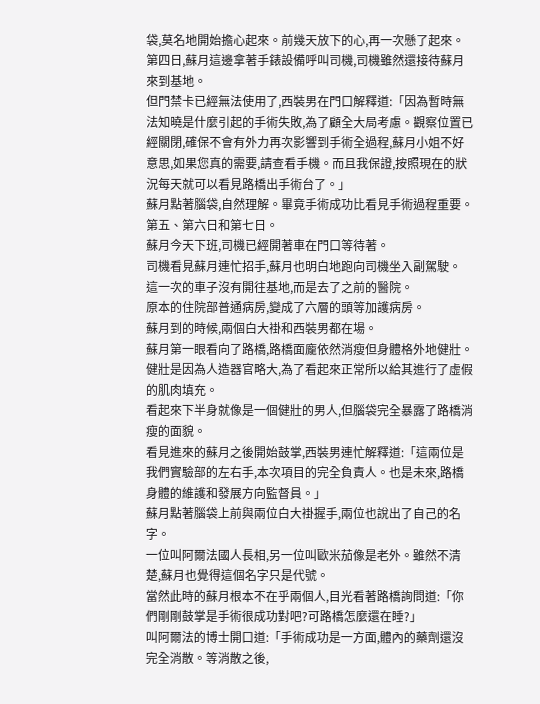袋,莫名地開始擔心起來。前幾天放下的心,再一次懸了起來。
第四日,蘇月這邊拿著手錶設備呼叫司機,司機雖然還接待蘇月來到基地。
但門禁卡已經無法使用了,西裝男在門口解釋道:「因為暫時無法知曉是什麼引起的手術失敗,為了顧全大局考慮。觀察位置已經關閉,確保不會有外力再次影響到手術全過程,蘇月小姐不好意思,如果您真的需要,請查看手機。而且我保證,按照現在的狀況每天就可以看見路橋出手術台了。」
蘇月點著腦袋,自然理解。畢竟手術成功比看見手術過程重要。
第五、第六日和第七日。
蘇月今天下班,司機已經開著車在門口等待著。
司機看見蘇月連忙招手,蘇月也明白地跑向司機坐入副駕駛。
這一次的車子沒有開往基地,而是去了之前的醫院。
原本的住院部普通病房,變成了六層的頭等加護病房。
蘇月到的時候,兩個白大褂和西裝男都在場。
蘇月第一眼看向了路橋,路橋面龐依然消瘦但身體格外地健壯。
健壯是因為人造器官略大,為了看起來正常所以給其進行了虛假的肌肉填充。
看起來下半身就像是一個健壯的男人,但腦袋完全暴露了路橋消瘦的面貌。
看見進來的蘇月之後開始鼓掌,西裝男連忙解釋道:「這兩位是我們實驗部的左右手,本次項目的完全負責人。也是未來,路橋身體的維護和發展方向監督員。」
蘇月點著腦袋上前與兩位白大褂握手,兩位也說出了自己的名字。
一位叫阿爾法國人長相,另一位叫歐米茄像是老外。雖然不清楚,蘇月也覺得這個名字只是代號。
當然此時的蘇月根本不在乎兩個人,目光看著路橋詢問道:「你們剛剛鼓掌是手術很成功對吧?可路橋怎麼還在睡?」
叫阿爾法的博士開口道:「手術成功是一方面,體內的藥劑還沒完全消散。等消散之後,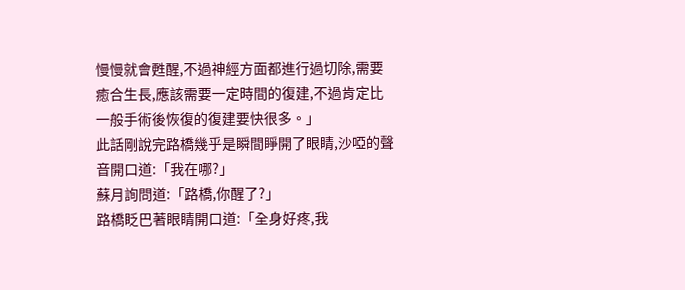慢慢就會甦醒,不過神經方面都進行過切除,需要癒合生長,應該需要一定時間的復建,不過肯定比一般手術後恢復的復建要快很多。」
此話剛說完路橋幾乎是瞬間睜開了眼睛,沙啞的聲音開口道:「我在哪?」
蘇月詢問道:「路橋,你醒了?」
路橋眨巴著眼睛開口道:「全身好疼,我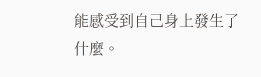能感受到自己身上發生了什麼。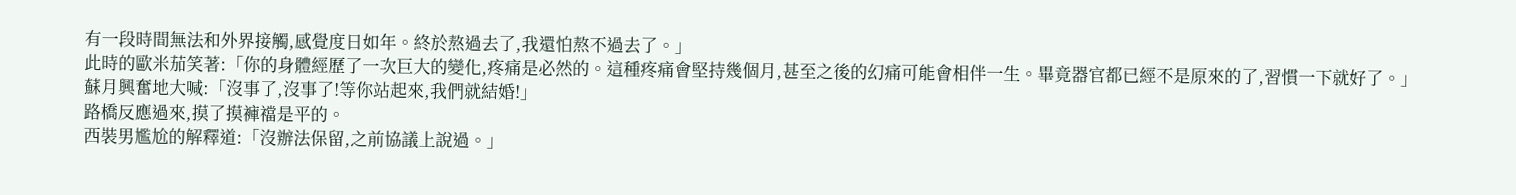有一段時間無法和外界接觸,感覺度日如年。終於熬過去了,我還怕熬不過去了。」
此時的歐米茄笑著:「你的身體經歷了一次巨大的變化,疼痛是必然的。這種疼痛會堅持幾個月,甚至之後的幻痛可能會相伴一生。畢竟器官都已經不是原來的了,習慣一下就好了。」
蘇月興奮地大喊:「沒事了,沒事了!等你站起來,我們就結婚!」
路橋反應過來,摸了摸褲襠是平的。
西裝男尷尬的解釋道:「沒辦法保留,之前協議上說過。」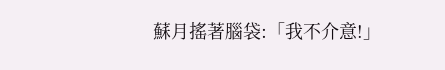蘇月搖著腦袋:「我不介意!」